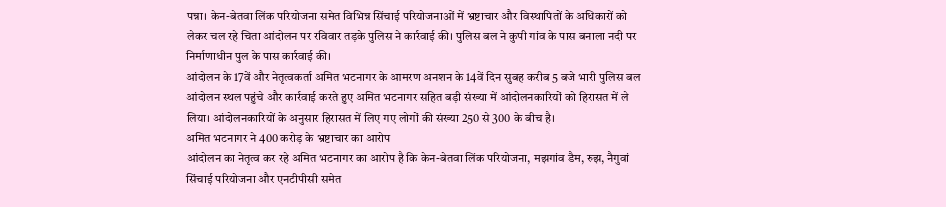पन्ना। केन-बेतवा लिंक परियोजना समेत विभिन्न सिंचाई परियोजनाओं में भ्रष्टाचार और विस्थापितों के अधिकारों को लेकर चल रहे चिता आंदोलन पर रविवार तड़के पुलिस ने कार्रवाई की। पुलिस बल ने कुपी गांव के पास बनाला नदी पर निर्माणाधीन पुल के पास कार्रवाई की।
आंदोलन के 17वें और नेतृत्वकर्ता अमित भटनागर के आमरण अनशन के 14वें दिन सुबह करीब 5 बजे भारी पुलिस बल आंदोलन स्थल पहुंचे और कार्रवाई करते हुए अमित भटनागर सहित बड़ी संख्या में आंदोलनकारियों को हिरासत में ले लिया। आंदोलनकारियों के अनुसार हिरासत में लिए गए लोगों की संख्या 250 से 300 के बीच है।
अमित भटनागर ने 400 करोड़ के भ्रष्टाचार का आरोप
आंदोलन का नेतृत्व कर रहे अमित भटनागर का आरोप है कि केन-बेतवा लिंक परियोजना, मझगांव डैम, रुझ, नैगुवां सिंचाई परियोजना और एनटीपीसी समेत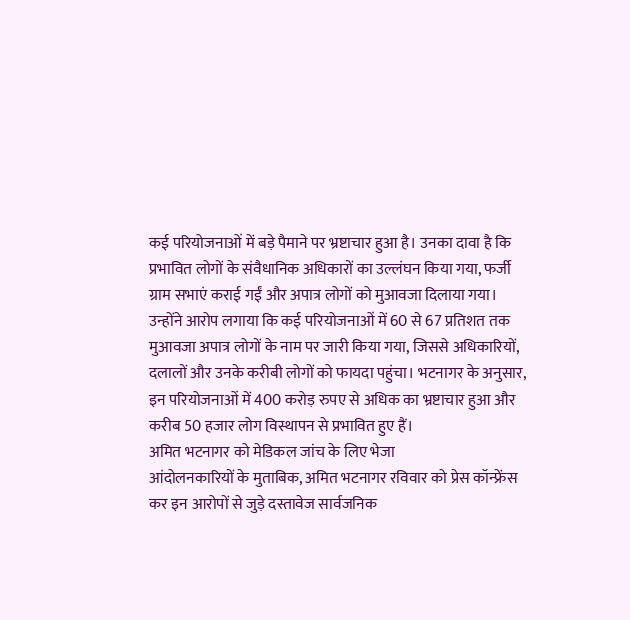कई परियोजनाओं में बड़े पैमाने पर भ्रष्टाचार हुआ है। उनका दावा है कि प्रभावित लोगों के संवैधानिक अधिकारों का उल्लंघन किया गया, फर्जी ग्राम सभाएं कराई गईं और अपात्र लोगों को मुआवजा दिलाया गया।
उन्होंने आरोप लगाया कि कई परियोजनाओं में 60 से 67 प्रतिशत तक मुआवजा अपात्र लोगों के नाम पर जारी किया गया, जिससे अधिकारियों, दलालों और उनके करीबी लोगों को फायदा पहुंचा। भटनागर के अनुसार, इन परियोजनाओं में 400 करोड़ रुपए से अधिक का भ्रष्टाचार हुआ और करीब 50 हजार लोग विस्थापन से प्रभावित हुए हैं।
अमित भटनागर को मेडिकल जांच के लिए भेजा
आंदोलनकारियों के मुताबिक, अमित भटनागर रविवार को प्रेस कॉन्फ्रेंस कर इन आरोपों से जुड़े दस्तावेज सार्वजनिक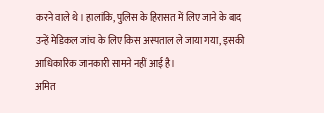करने वाले थे। हालांकि, पुलिस के हिरासत में लिए जाने के बाद उन्हें मेडिकल जांच के लिए किस अस्पताल ले जाया गया, इसकी आधिकारिक जानकारी सामने नहीं आई है।
अमित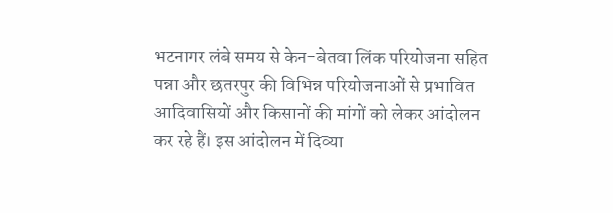भटनागर लंबे समय से केन-बेतवा लिंक परियोजना सहित पन्ना और छतरपुर की विभिन्न परियोजनाओं से प्रभावित आदिवासियों और किसानों की मांगों को लेकर आंदोलन कर रहे हैं। इस आंदोलन में दिव्या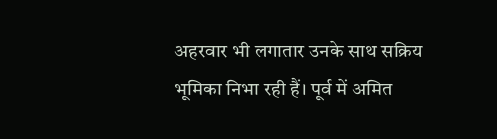अहरवार भी लगातार उनके साथ सक्रिय भूमिका निभा रही हैं। पूर्व में अमित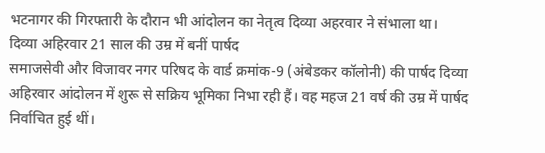भटनागर की गिरफ्तारी के दौरान भी आंदोलन का नेतृत्व दिव्या अहरवार ने संभाला था।
दिव्या अहिरवार 21 साल की उम्र में बनीं पार्षद
समाजसेवी और विजावर नगर परिषद के वार्ड क्रमांक-9 (अंबेडकर कॉलोनी) की पार्षद दिव्या अहिरवार आंदोलन में शुरू से सक्रिय भूमिका निभा रही हैं। वह महज 21 वर्ष की उम्र में पार्षद निर्वाचित हुई थीं।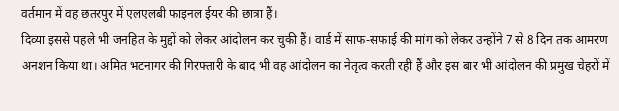वर्तमान में वह छतरपुर में एलएलबी फाइनल ईयर की छात्रा हैं।
दिव्या इससे पहले भी जनहित के मुद्दों को लेकर आंदोलन कर चुकी हैं। वार्ड में साफ-सफाई की मांग को लेकर उन्होंने 7 से 8 दिन तक आमरण अनशन किया था। अमित भटनागर की गिरफ्तारी के बाद भी वह आंदोलन का नेतृत्व करती रही हैं और इस बार भी आंदोलन की प्रमुख चेहरों में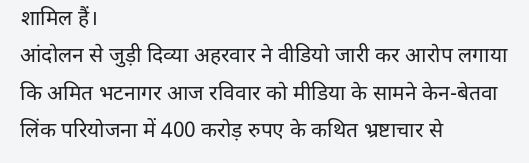शामिल हैं।
आंदोलन से जुड़ी दिव्या अहरवार ने वीडियो जारी कर आरोप लगाया कि अमित भटनागर आज रविवार को मीडिया के सामने केन-बेतवा लिंक परियोजना में 400 करोड़ रुपए के कथित भ्रष्टाचार से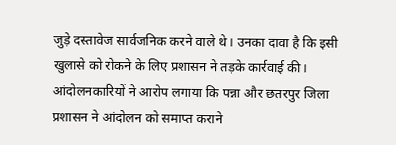जुड़े दस्तावेज सार्वजनिक करने वाले थे। उनका दावा है कि इसी खुलासे को रोकने के लिए प्रशासन ने तड़के कार्रवाई की।
आंदोलनकारियों ने आरोप लगाया कि पन्ना और छतरपुर जिला प्रशासन ने आंदोलन को समाप्त कराने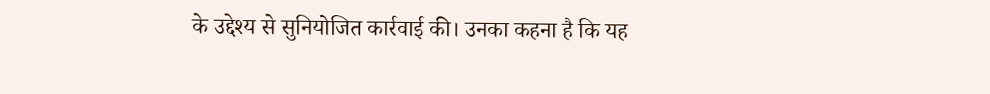के उद्देश्य से सुनियोजित कार्रवाई की। उनका कहना है कि यह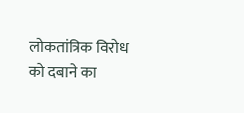लोकतांत्रिक विरोध को दबाने का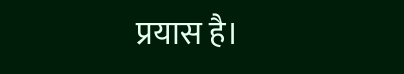प्रयास है।